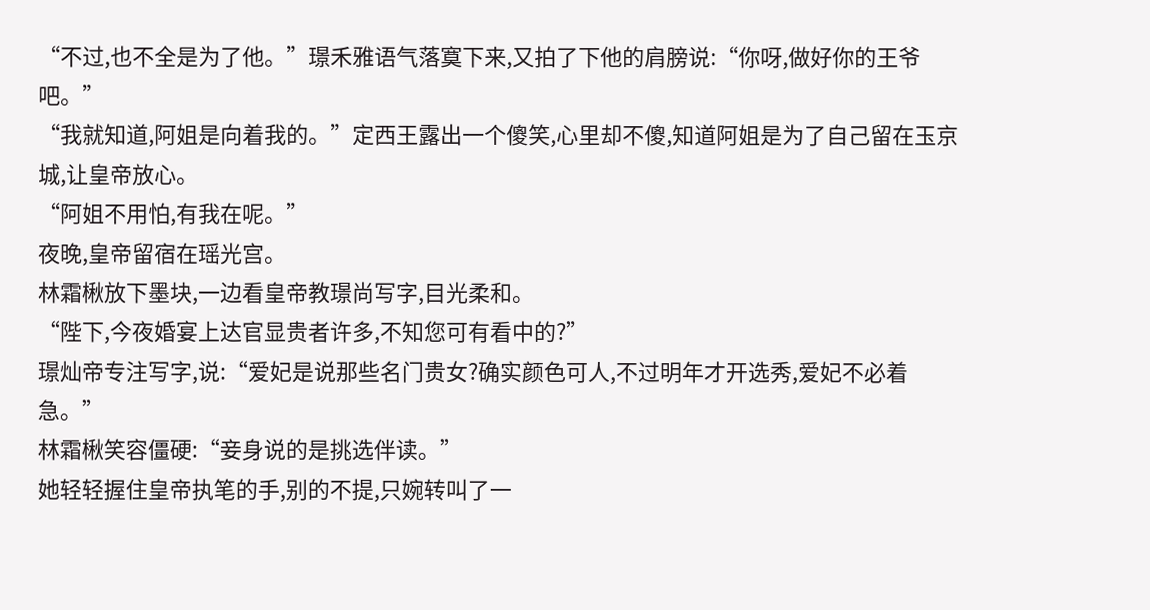“不过,也不全是为了他。”璟禾雅语气落寞下来,又拍了下他的肩膀说:“你呀,做好你的王爷吧。”
“我就知道,阿姐是向着我的。”定西王露出一个傻笑,心里却不傻,知道阿姐是为了自己留在玉京城,让皇帝放心。
“阿姐不用怕,有我在呢。”
夜晚,皇帝留宿在瑶光宫。
林霜楸放下墨块,一边看皇帝教璟尚写字,目光柔和。
“陛下,今夜婚宴上达官显贵者许多,不知您可有看中的?”
璟灿帝专注写字,说:“爱妃是说那些名门贵女?确实颜色可人,不过明年才开选秀,爱妃不必着急。”
林霜楸笑容僵硬:“妾身说的是挑选伴读。”
她轻轻握住皇帝执笔的手,别的不提,只婉转叫了一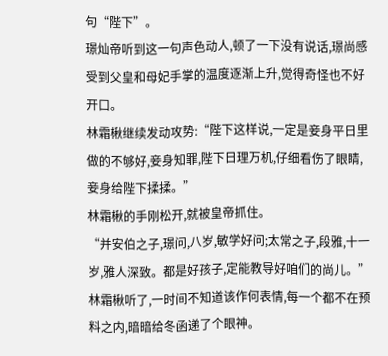句“陛下”。
璟灿帝听到这一句声色动人,顿了一下没有说话,璟尚感受到父皇和母妃手掌的温度逐渐上升,觉得奇怪也不好开口。
林霜楸继续发动攻势:“陛下这样说,一定是妾身平日里做的不够好,妾身知罪,陛下日理万机,仔细看伤了眼睛,妾身给陛下揉揉。”
林霜楸的手刚松开,就被皇帝抓住。
“并安伯之子,璟问,八岁,敏学好问;太常之子,段雅,十一岁,雅人深致。都是好孩子,定能教导好咱们的尚儿。”
林霜楸听了,一时间不知道该作何表情,每一个都不在预料之内,暗暗给冬函递了个眼神。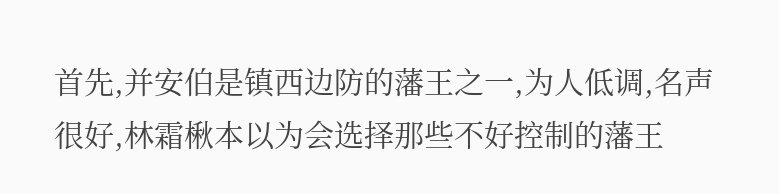首先,并安伯是镇西边防的藩王之一,为人低调,名声很好,林霜楸本以为会选择那些不好控制的藩王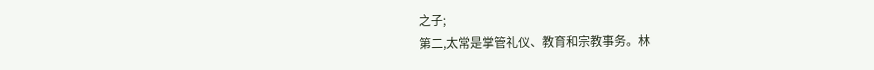之子;
第二,太常是掌管礼仪、教育和宗教事务。林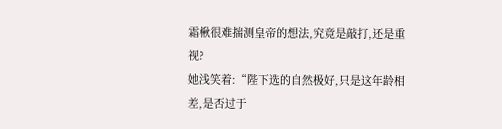霜楸很难揣测皇帝的想法,究竟是敲打,还是重视?
她浅笑着:“陛下选的自然极好,只是这年龄相差,是否过于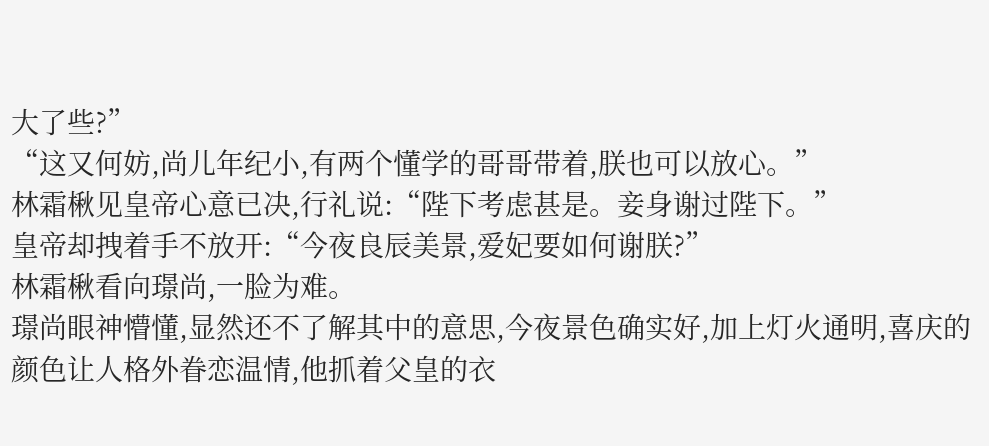大了些?”
“这又何妨,尚儿年纪小,有两个懂学的哥哥带着,朕也可以放心。”
林霜楸见皇帝心意已决,行礼说:“陛下考虑甚是。妾身谢过陛下。”
皇帝却拽着手不放开:“今夜良辰美景,爱妃要如何谢朕?”
林霜楸看向璟尚,一脸为难。
璟尚眼神懵懂,显然还不了解其中的意思,今夜景色确实好,加上灯火通明,喜庆的颜色让人格外眷恋温情,他抓着父皇的衣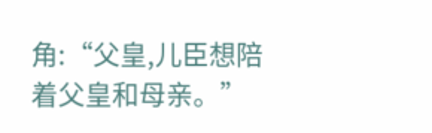角:“父皇,儿臣想陪着父皇和母亲。”